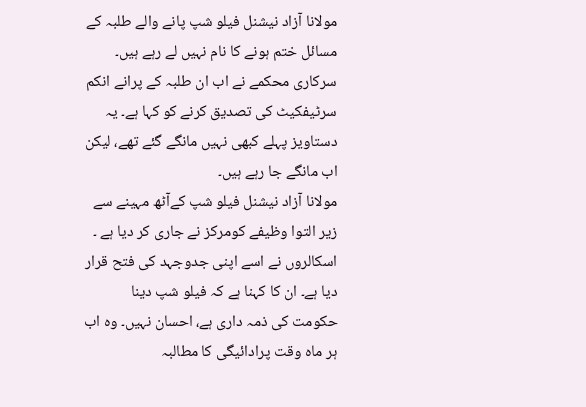مولانا آزاد نیشنل فیلو شپ پانے والے طلبہ کے مسائل ختم ہونے کا نام نہیں لے رہے ہیں۔ سرکاری محکمے نے اب ان طلبہ کے پرانے انکم سرٹیفکیٹ کی تصدیق کرنے کو کہا ہے۔ یہ دستاویز پہلے کبھی نہیں مانگے گئے تھے، لیکن اب مانگے جا رہے ہیں۔
مولانا آزاد نیشنل فیلو شپ کےآٹھ مہینے سے زیر التوا وظیفے کومرکز نے جاری کر دیا ہے ۔ اسکالروں نے اسے اپنی جدوجہد کی فتح قرار دیا ہے۔ ان کا کہنا ہے کہ فیلو شپ دینا حکومت کی ذمہ داری ہے، احسان نہیں۔ وہ اب ہر ماہ وقت پرادائیگی کا مطالبہ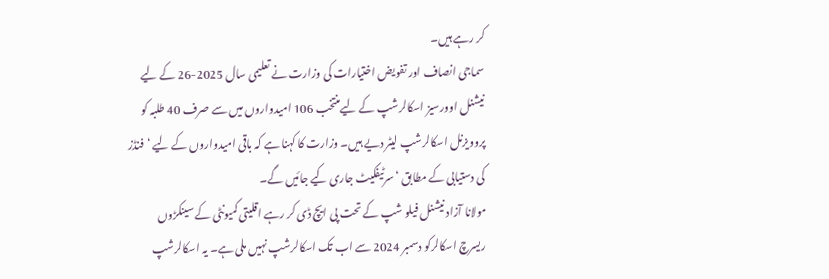کر رہے ہیں۔
سماجی انصاف اور تفویض اختیارات کی وزارت نے تعلیمی سال 2025-26 کے لیے نیشنل اوورسیز اسکالرشپ کے لیےمنتخب 106 امیدواروں میں سے صرف 40 طلبہ کو پروویزنل اسکالرشپ لیٹر دیے ہیں۔ وزارت کا کہنا ہے کہ باقی امیدواروں کے لیے ‘فنڈز کی دستیابی کے مطابق ‘سرٹیفکیٹ جاری کیے جائیں گے۔
مولانا آزاد نیشنل فیلو شپ کے تحت پی ایچ ڈی کر رہے اقلیتی کمیونٹی کے سینکڑوں ریسرچ اسکالرکو دسمبر 2024 سے اب تک اسکالرشپ نہیں ملی ہے۔ یہ اسکالرشپ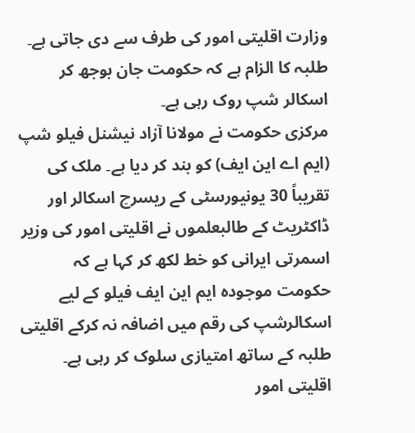وزارت اقلیتی امور کی طرف سے دی جاتی ہے۔ طلبہ کا الزام ہے کہ حکومت جان بوجھ کر اسکالر شپ روک رہی ہے۔
مرکزی حکومت نے مولانا آزاد نیشنل فیلو شپ (ایم اے این ایف) کو بند کر دیا ہے۔ ملک کی تقریباً 30 یونیورسٹی کے ریسرچ اسکالر اور ڈاکٹریٹ کے طالبعلموں نے اقلیتی امور کی وزیر اسمرتی ایرانی کو خط لکھ کر کہا ہے کہ حکومت موجودہ ایم این ایف فیلو کے لیے اسکالرشپ کی رقم میں اضافہ نہ کرکے اقلیتی طلبہ کے ساتھ امتیازی سلوک کر رہی ہے۔
اقلیتی امور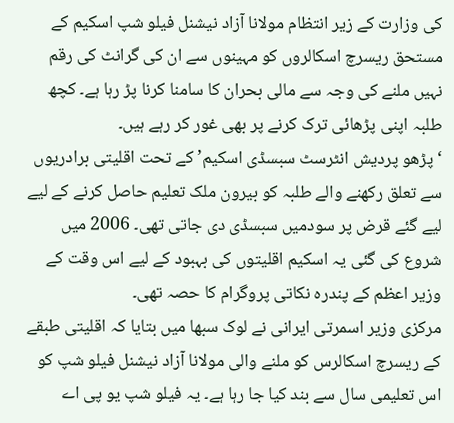کی وزارت کے زیر انتظام مولانا آزاد نیشنل فیلو شپ اسکیم کے مستحق ریسرچ اسکالروں کو مہینوں سے ان کی گرانٹ کی رقم نہیں ملنے کی وجہ سے مالی بحران کا سامنا کرنا پڑ رہا ہے۔ کچھ طلبہ اپنی پڑھائی ترک کرنے پر بھی غور کر رہے ہیں۔
‘پڑھو پردیش انٹرسٹ سبسڈی اسکیم’ کے تحت اقلیتی برادریوں سے تعلق رکھنے والے طلبہ کو بیرون ملک تعلیم حاصل کرنے کے لیے لیے گئے قرض پر سودمیں سبسڈی دی جاتی تھی۔ 2006 میں شروع کی گئی یہ اسکیم اقلیتوں کی بہبود کے لیے اس وقت کے وزیر اعظم کے پندرہ نکاتی پروگرام کا حصہ تھی۔
مرکزی وزیر اسمرتی ایرانی نے لوک سبھا میں بتایا کہ اقلیتی طبقے کے ریسرچ اسکالرس کو ملنے والی مولانا آزاد نیشنل فیلو شپ کو اس تعلیمی سال سے بند کیا جا رہا ہے۔ یہ فیلو شپ یو پی اے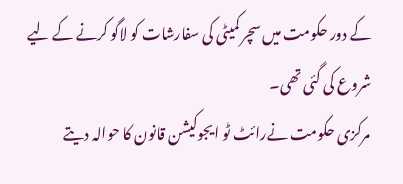کے دور حکومت میں سچر کمیٹی کی سفارشات کو لاگو کرنے کے لیے شروع کی گئی تھی۔
مرکزی حکومت نےرائٹ ٹو ایجوکیشن قانون کا حوالہ دیتے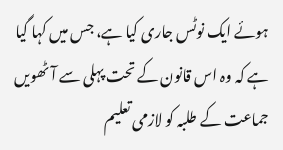ہوئے ایک نوٹس جاری کیا ہے، جس میں کہا گیا ہے کہ وہ اس قانون کے تحت پہلی سے آٹھویں جماعت کے طلبہ کو لازمی تعلیم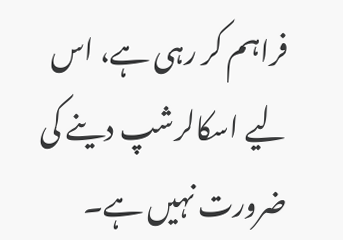فراہم کر رہی ہے، اس لیے اسکالرشپ دینے کی ضرورت نہیں ہے۔